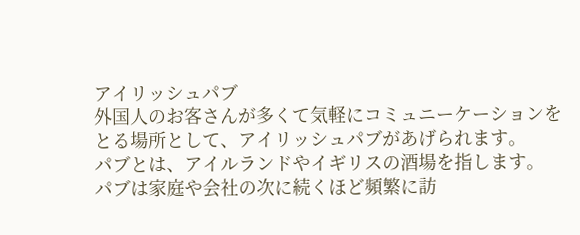アイリッシュパブ
外国人のお客さんが多くて気軽にコミュニーケーションをとる場所として、アイリッシュパブがあげられます。
パブとは、アイルランドやイギリスの酒場を指します。
パブは家庭や会社の次に続くほど頻繁に訪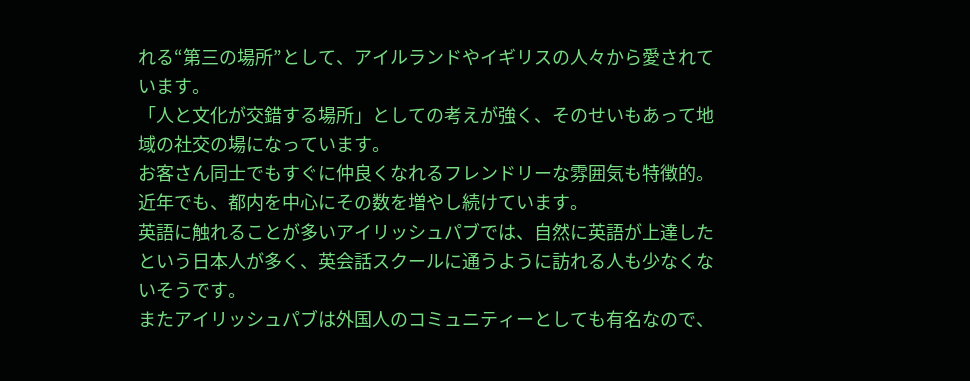れる“第三の場所”として、アイルランドやイギリスの人々から愛されています。
「人と文化が交錯する場所」としての考えが強く、そのせいもあって地域の社交の場になっています。
お客さん同士でもすぐに仲良くなれるフレンドリーな雰囲気も特徴的。
近年でも、都内を中心にその数を増やし続けています。
英語に触れることが多いアイリッシュパブでは、自然に英語が上達したという日本人が多く、英会話スクールに通うように訪れる人も少なくないそうです。
またアイリッシュパブは外国人のコミュニティーとしても有名なので、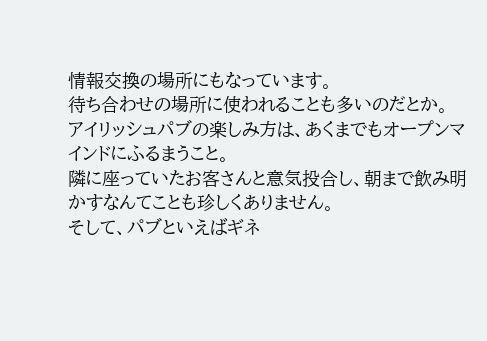情報交換の場所にもなっています。
待ち合わせの場所に使われることも多いのだとか。
アイリッシュパブの楽しみ方は、あくまでもオープンマインドにふるまうこと。
隣に座っていたお客さんと意気投合し、朝まで飲み明かすなんてことも珍しくありません。
そして、パブといえばギネ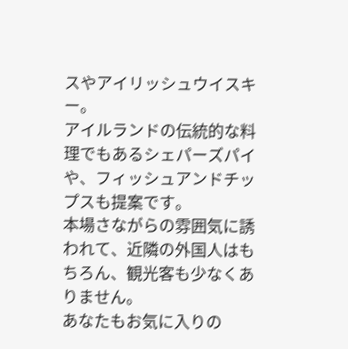スやアイリッシュウイスキー。
アイルランドの伝統的な料理でもあるシェパーズパイや、フィッシュアンドチップスも提案です。
本場さながらの雰囲気に誘われて、近隣の外国人はもちろん、観光客も少なくありません。
あなたもお気に入りの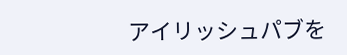アイリッシュパブを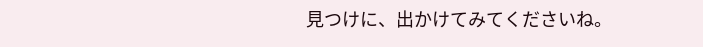見つけに、出かけてみてくださいね。